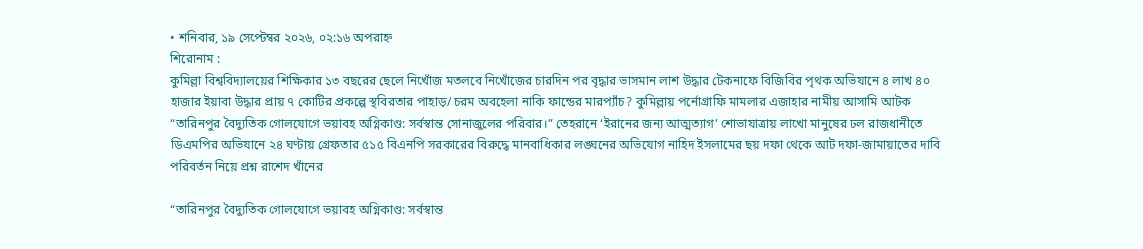• শনিবার, ১৯ সেপ্টেম্বর ২০২৬, ০২:১৬ অপরাহ্ন
শিরোনাম :
কুমিল্লা বিশ্ববিদ্যালয়ের শিক্ষিকার ১৩ বছরের ছেলে নিখোঁজ মতলবে নিখোঁজের চারদিন পর বৃদ্ধার ভাসমান লাশ উদ্ধার টেকনাফে বিজিবির পৃথক অভিযানে ৪ লাখ ৪০ হাজার ইয়াবা উদ্ধার প্রায় ৭ কোটির প্রকল্পে স্থবিরতার পাহাড়/ চরম অবহেলা নাকি ফান্ডের মারপ্যাঁচ? কুমিল্লায় পর্নোগ্রাফি মামলার এজাহার নামীয় আসামি আটক “তারিনপুর বৈদ্যুতিক গোলযোগে ভয়াবহ অগ্নিকাণ্ড: সর্বস্বান্ত সোনাজুলের পরিবার।” তেহরানে ‘ইরানের জন্য আত্মত্যাগ’ শোভাযাত্রায় লাখো মানুষের ঢল রাজধানীতে ডিএমপির অভিযানে ২৪ ঘণ্টায় গ্রেফতার ৫১৫ বিএনপি সরকারের বিরুদ্ধে মানবাধিকার লঙ্ঘনের অভিযোগ নাহিদ ইসলামের ছয় দফা থেকে আট দফা-জামায়াতের দাবি পরিবর্তন নিয়ে প্রশ্ন রাশেদ খাঁনের

“তারিনপুর বৈদ্যুতিক গোলযোগে ভয়াবহ অগ্নিকাণ্ড: সর্বস্বান্ত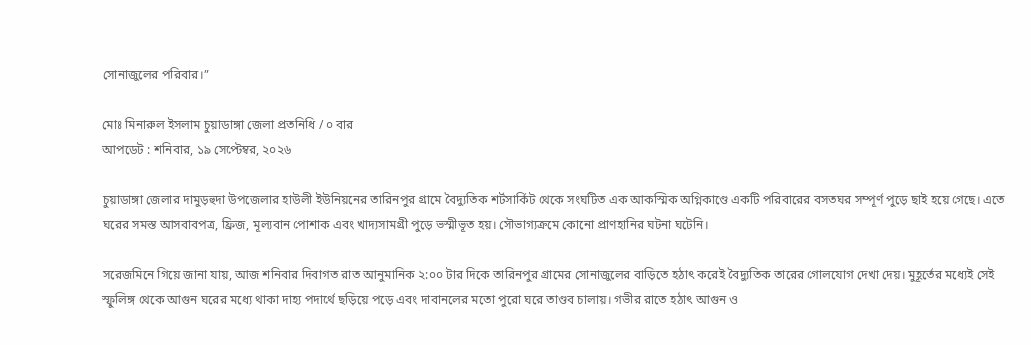সোনাজুলের পরিবার।”

মোঃ মিনারুল ইসলাম চুয়াডাঙ্গা জেলা প্রতনিধি / ০ বার
আপডেট : শনিবার, ১৯ সেপ্টেম্বর, ২০২৬

চুয়াডাঙ্গা জেলার দামুড়হুদা উপজেলার হাউলী ইউনিয়নের তারিনপুর গ্রামে বৈদ্যুতিক শর্টসার্কিট থেকে সংঘটিত এক আকস্মিক অগ্নিকাণ্ডে একটি পরিবারের বসতঘর সম্পূর্ণ পুড়ে ছাই হয়ে গেছে। এতে ঘরের সমস্ত আসবাবপত্র, ফ্রিজ, মূল্যবান পোশাক এবং খাদ্যসামগ্রী পুড়ে ভস্মীভূত হয়। সৌভাগ্যক্রমে কোনো প্রাণহানির ঘটনা ঘটেনি।

সরেজমিনে গিয়ে জানা যায়, আজ শনিবার দিবাগত রাত আনুমানিক ২:০০ টার দিকে তারিনপুর গ্রামের সোনাজুলের বাড়িতে হঠাৎ করেই বৈদ্যুতিক তারের গোলযোগ দেখা দেয়। মুহূর্তের মধ্যেই সেই স্ফুলিঙ্গ থেকে আগুন ঘরের মধ্যে থাকা দাহ্য পদার্থে ছড়িয়ে পড়ে এবং দাবানলের মতো পুরো ঘরে তাণ্ডব চালায়। গভীর রাতে হঠাৎ আগুন ও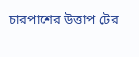চারপাশের উত্তাপ টের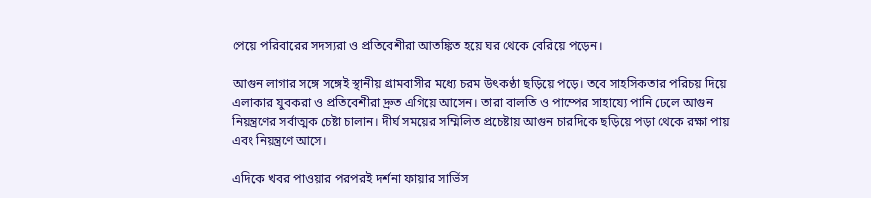পেয়ে পরিবারের সদস্যরা ও প্রতিবেশীরা আতঙ্কিত হয়ে ঘর থেকে বেরিয়ে পড়েন।

আগুন লাগার সঙ্গে সঙ্গেই স্থানীয় গ্রামবাসীর মধ্যে চরম উৎকণ্ঠা ছড়িয়ে পড়ে। তবে সাহসিকতার পরিচয় দিয়ে এলাকার যুবকরা ও প্রতিবেশীরা দ্রুত এগিয়ে আসেন। তারা বালতি ও পাম্পের সাহায্যে পানি ঢেলে আগুন নিয়ন্ত্রণের সর্বাত্মক চেষ্টা চালান। দীর্ঘ সময়ের সম্মিলিত প্রচেষ্টায় আগুন চারদিকে ছড়িয়ে পড়া থেকে রক্ষা পায় এবং নিয়ন্ত্রণে আসে।

এদিকে খবর পাওয়ার পরপরই দর্শনা ফায়ার সার্ভিস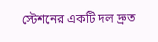স্টেশনের একটি দল দ্রুত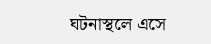ঘটনাস্থলে এসে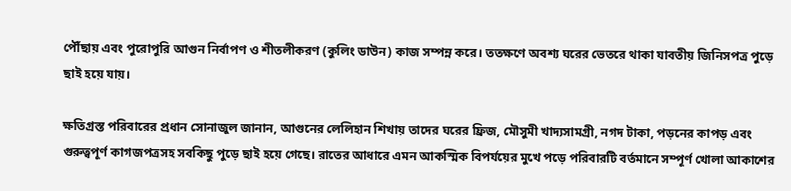পৌঁছায় এবং পুরোপুরি আগুন নির্বাপণ ও শীতলীকরণ (কুলিং ডাউন) কাজ সম্পন্ন করে। ততক্ষণে অবশ্য ঘরের ভেতরে থাকা যাবতীয় জিনিসপত্র পুড়ে ছাই হয়ে যায়।

ক্ষতিগ্রস্ত পরিবারের প্রধান সোনাজুল জানান, আগুনের লেলিহান শিখায় তাদের ঘরের ফ্রিজ, মৌসুমী খাদ্যসামগ্রী, নগদ টাকা, পড়নের কাপড় এবং গুরুত্বপূর্ণ কাগজপত্রসহ সবকিছু পুড়ে ছাই হয়ে গেছে। রাতের আধারে এমন আকস্মিক বিপর্যয়ের মুখে পড়ে পরিবারটি বর্তমানে সম্পূর্ণ খোলা আকাশের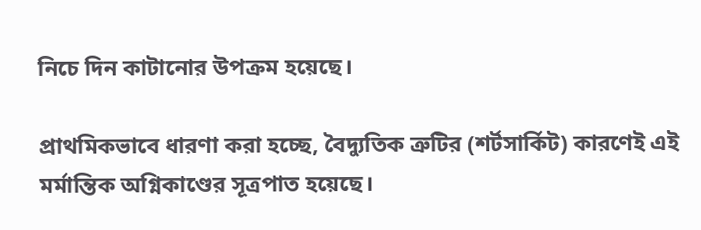নিচে দিন কাটানোর উপক্রম হয়েছে।

প্রাথমিকভাবে ধারণা করা হচ্ছে, বৈদ্যুতিক ত্রুটির (শর্টসার্কিট) কারণেই এই মর্মান্তিক অগ্নিকাণ্ডের সূত্রপাত হয়েছে।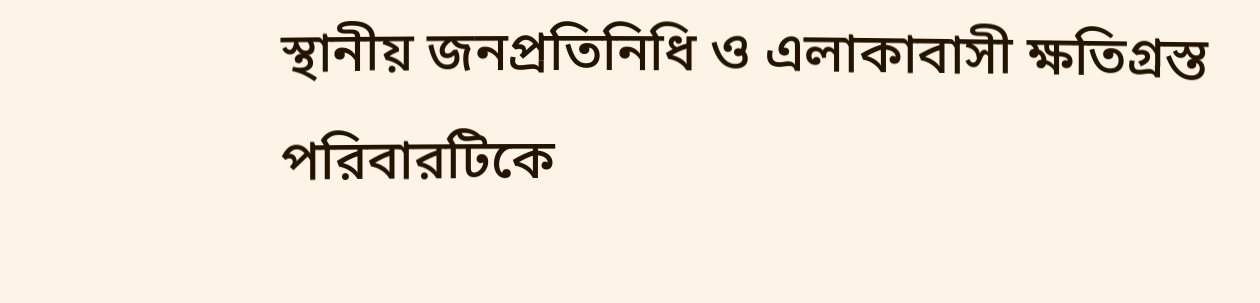স্থানীয় জনপ্রতিনিধি ও এলাকাবাসী ক্ষতিগ্রস্ত পরিবারটিকে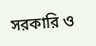সরকারি ও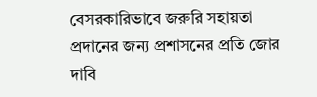বেসরকারিভাবে জরুরি সহায়তা প্রদানের জন্য প্রশাসনের প্রতি জোর দাবি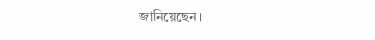জানিয়েছেন।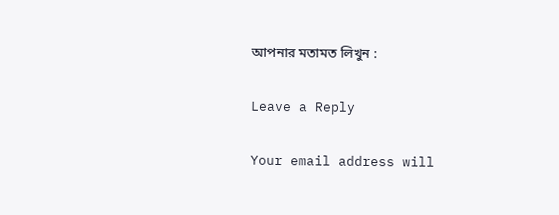আপনার মতামত লিখুন :

Leave a Reply

Your email address will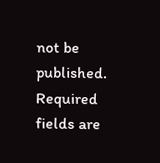not be published. Required fields are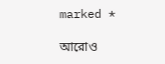marked *

আরোও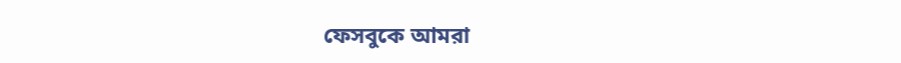ফেসবুকে আমরা